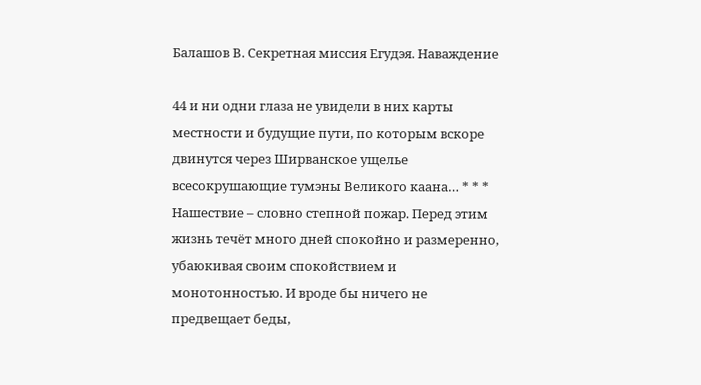Балашов В. Секретная миссия Егудэя. Наваждение

44 и ни одни глаза не увидели в них карты местности и будущие пути, по которым вскоре двинутся через Ширванское ущелье всесокрушающие тумэны Великого каана… * * * Нашествие – словно степной пожар. Перед этим жизнь течёт много дней спокойно и размеренно, убаюкивая своим спокойствием и монотонностью. И вроде бы ничего не предвещает беды,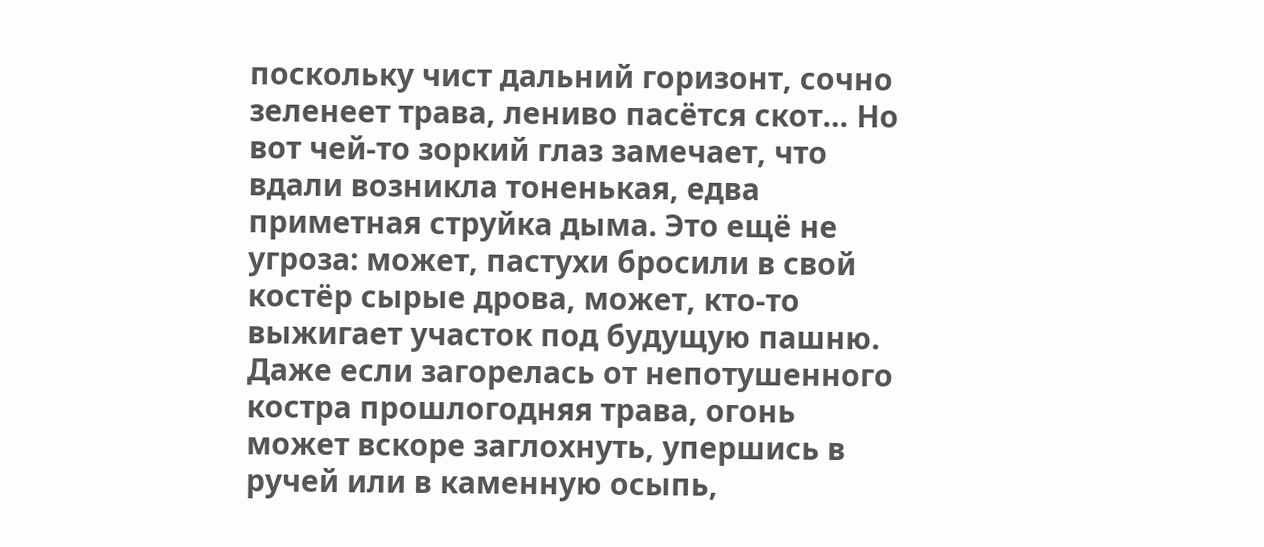поскольку чист дальний горизонт, сочно зеленеет трава, лениво пасётся скот… Но вот чей-то зоркий глаз замечает, что вдали возникла тоненькая, едва приметная струйка дыма. Это ещё не угроза: может, пастухи бросили в свой костёр сырые дрова, может, кто-то выжигает участок под будущую пашню. Даже если загорелась от непотушенного костра прошлогодняя трава, огонь может вскоре заглохнуть, упершись в ручей или в каменную осыпь,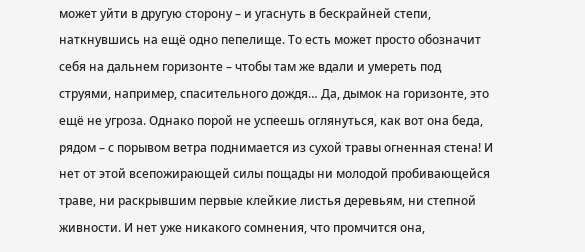может уйти в другую сторону – и угаснуть в бескрайней степи, наткнувшись на ещё одно пепелище. То есть может просто обозначит себя на дальнем горизонте – чтобы там же вдали и умереть под струями, например, спасительного дождя… Да, дымок на горизонте, это ещё не угроза. Однако порой не успеешь оглянуться, как вот она беда, рядом – с порывом ветра поднимается из сухой травы огненная стена! И нет от этой всепожирающей силы пощады ни молодой пробивающейся траве, ни раскрывшим первые клейкие листья деревьям, ни степной живности. И нет уже никакого сомнения, что промчится она,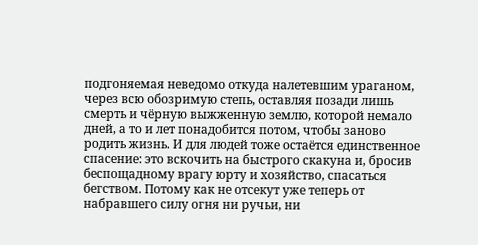подгоняемая неведомо откуда налетевшим ураганом, через всю обозримую степь, оставляя позади лишь смерть и чёрную выжженную землю, которой немало дней, а то и лет понадобится потом, чтобы заново родить жизнь. И для людей тоже остаётся единственное спасение: это вскочить на быстрого скакуна и, бросив беспощадному врагу юрту и хозяйство, спасаться бегством. Потому как не отсекут уже теперь от набравшего силу огня ни ручьи, ни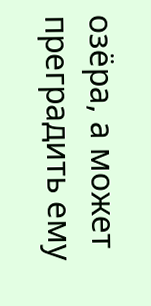озёра, а может преградить ему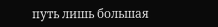путь лишь большая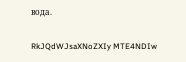вода.

RkJQdWJsaXNoZXIy MTE4NDIw